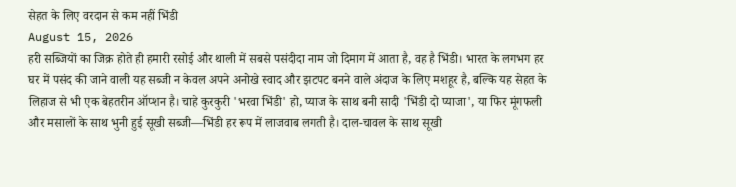सेहत के लिए वरदान से कम नहीं भिंडी
August 15, 2026
हरी सब्जियों का जिक्र होते ही हमारी रसोई और थाली में सबसे पसंदीदा नाम जो दिमाग में आता है, वह है भिंडी। भारत के लगभग हर घर में पसंद की जाने वाली यह सब्जी न केवल अपने अनोखे स्वाद और झटपट बनने वाले अंदाज के लिए मशहूर है, बल्कि यह सेहत के लिहाज से भी एक बेहतरीन ऑप्शन है। चाहे कुरकुरी 'भरवा भिंडी' हो, प्याज के साथ बनी सादी 'भिंडी दो प्याजा', या फिर मूंगफली और मसालों के साथ भुनी हुई सूखी सब्जी—भिंडी हर रूप में लाजवाब लगती है। दाल-चावल के साथ सूखी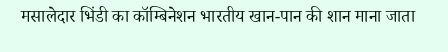मसालेदार भिंडी का कॉम्बिनेशन भारतीय खान-पान की शान माना जाता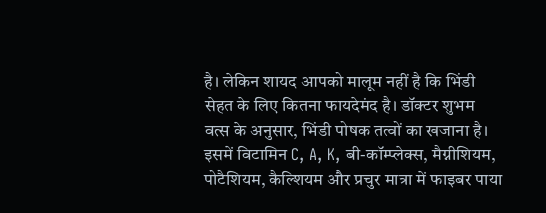है। लेकिन शायद आपको मालूम नहीं है कि भिंडी सेहत के लिए कितना फायदेमंद है। डॉक्टर शुभम वत्स के अनुसार, भिंडी पोषक तत्वों का खजाना है। इसमें विटामिन C, A, K, बी-कॉम्प्लेक्स, मैग्नीशियम, पोटैशियम, कैल्शियम और प्रचुर मात्रा में फाइबर पाया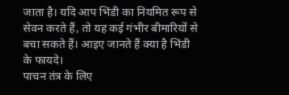जाता है। यदि आप भिंडी का नियमित रूप से सेवन करते हैं, तो यह कई गंभीर बीमारियों से बचा सकते हैं। आइए जानते हैं क्या है भिंडी के फायदे।
पाचन तंत्र के लिए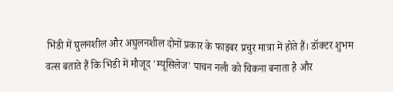भिंडी में घुलनशील और अघुलनशील दोनों प्रकार के फाइबर प्रचुर मात्रा में होते हैं। डॉक्टर शुभम वत्स बताते हैं कि भिंडी में मौजूद 'म्यूसिलेज' पाचन नली को चिकना बनाता है और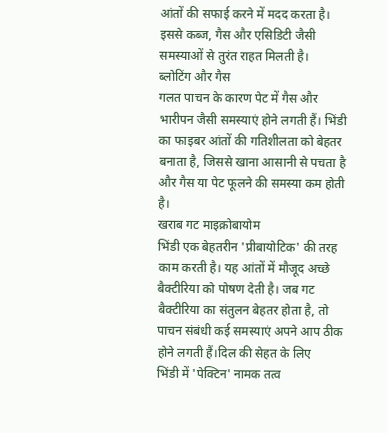आंतों की सफाई करने में मदद करता है। इससे कब्ज, गैस और एसिडिटी जैसी समस्याओं से तुरंत राहत मिलती है।
ब्लोटिंग और गैस
गलत पाचन के कारण पेट में गैस और भारीपन जैसी समस्याएं होने लगती हैं। भिंडी का फाइबर आंतों की गतिशीलता को बेहतर बनाता है, जिससे खाना आसानी से पचता है और गैस या पेट फूलने की समस्या कम होती है।
खराब गट माइक्रोबायोम
भिंडी एक बेहतरीन 'प्रीबायोटिक' की तरह काम करती है। यह आंतों में मौजूद अच्छे बैक्टीरिया को पोषण देती है। जब गट बैक्टीरिया का संतुलन बेहतर होता है, तो पाचन संबंधी कई समस्याएं अपने आप ठीक होने लगती हैं।दिल की सेहत के लिए
भिंडी में 'पेक्टिन' नामक तत्व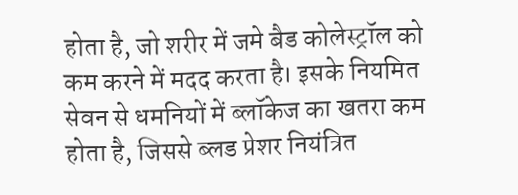होता है, जो शरीर में जमे बैड कोलेस्ट्रॉल को कम करने में मदद करता है। इसके नियमित सेवन से धमनियों में ब्लॉकेज का खतरा कम होता है, जिससे ब्लड प्रेशर नियंत्रित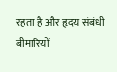रहता है और हृदय संबंधी बीमारियों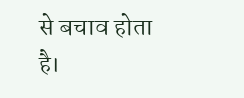से बचाव होता है।